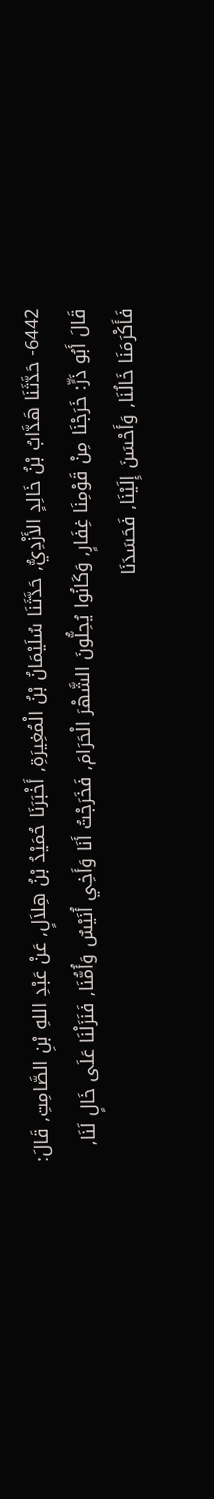6442- حَدَّثَنَا هَدَّابُ بْنُ خَالِدٍ الأَزْدِيُّ, حَدَّثَنَا سُلَيْمَانُ بْنُ الْمُغِيرَةِ, أَخْبَرَنَا حُمَيْدُ بْنُ هِلاَلٍ, عَنْ عَبْدِ اللهِ بْنِ الصَّامِتِ, قَالَ: قَالَ أَبُو ذَرٍّ: خَرَجْنَا مِنْ قَوْمِنَا غِفَارٍ, وَكَانُوا يُحِلُّونَ الشَّهْرَ الْحَرَامَ, فَخَرَجْتُ أَنَا وَأَخِي أُنَيْسٌ وَأُمُّنَا, فَنَزَلْنَا عَلَى خَالٍ لَنَا, فَأَكْرَمَنَا خَالُنَا, وَأَحْسَنَ إِلَيْنَا, فَحَسَدَنَا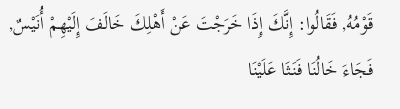قَوْمُهُ, فَقَالُوا: إِنَّكَ إِذَا خَرَجْتَ عَنْ أَهْلِكَ خَالَفَ إِلَيْهِمْ أُنَيْسٌ, فَجَاءَ خَالُنَا فَنَثَا عَلَيْنَا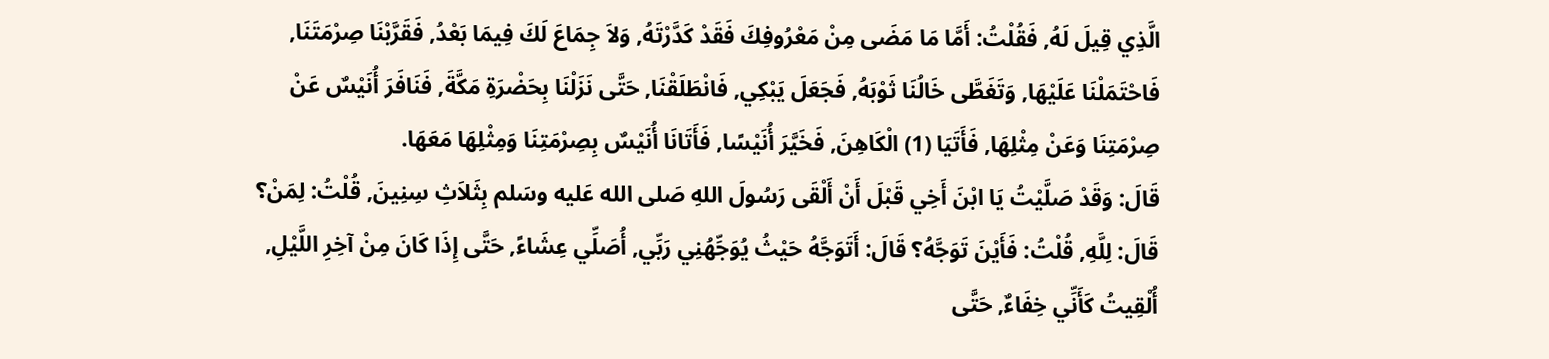الَّذِي قِيلَ لَهُ, فَقُلْتُ: أَمَّا مَا مَضَى مِنْ مَعْرُوفِكَ فَقَدْ كَدَّرْتَهُ, وَلاَ جِمَاعَ لَكَ فِيمَا بَعْدُ, فَقَرَّبْنَا صِرْمَتَنَا, فَاحْتَمَلْنَا عَلَيْهَا, وَتَغَطَّى خَالُنَا ثَوْبَهُ, فَجَعَلَ يَبْكِي, فَانْطَلَقْنَا, حَتَّى نَزَلْنَا بِحَضْرَةِ مَكَّةَ, فَنَافَرَ أُنَيْسٌ عَنْ صِرْمَتِنَا وَعَنْ مِثْلِهَا, فَأَتَيَا (1) الْكَاهِنَ, فَخَيَّرَ أُنَيْسًا, فَأَتَانَا أُنَيْسٌ بِصِرْمَتِنَا وَمِثْلِهَا مَعَهَا.
قَالَ: وَقَدْ صَلَّيْتُ يَا ابْنَ أَخِي قَبْلَ أَنْ أَلْقَى رَسُولَ اللهِ صَلى الله عَليه وسَلم بِثَلاَثِ سِنِينَ, قُلْتُ: لِمَنْ؟ قَالَ: لِلَّهِ, قُلْتُ: فَأَيْنَ تَوَجَّهُ؟ قَالَ: أَتَوَجَّهُ حَيْثُ يُوَجِّهُنِي رَبِّي, أُصَلِّي عِشَاءً, حَتَّى إِذَا كَانَ مِنْ آخِرِ اللَّيْلِ, أُلْقِيتُ كَأَنِّي خِفَاءٌ, حَتَّى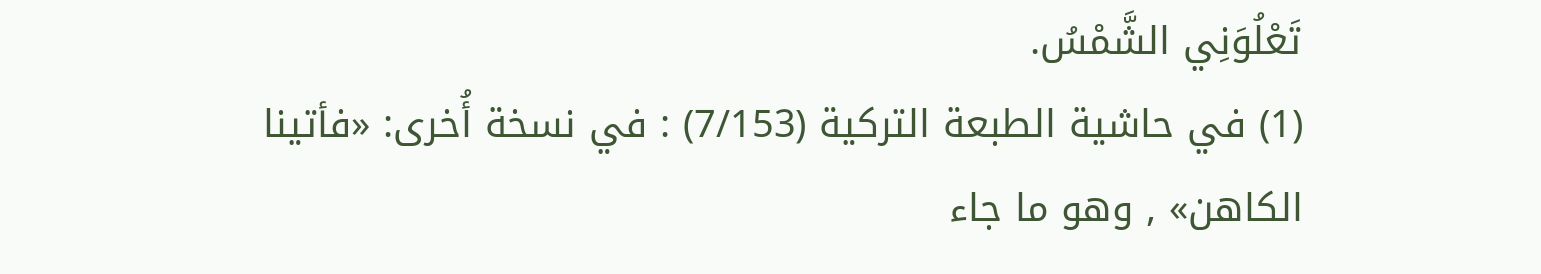تَعْلُوَنِي الشَّمْسُ.
(1) في حاشية الطبعة التركية (7/153) : في نسخة أُخرى: «فأتينا الكاهن» , وهو ما جاء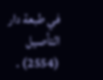في طبعة دار التأصيل (2554) .